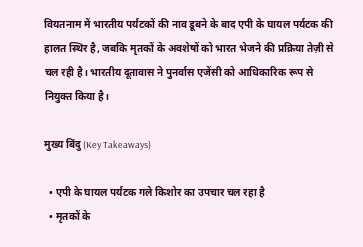वियतनाम में भारतीय पर्यटकों की नाव डूबने के बाद एपी के घायल पर्यटक की हालत स्थिर है, जबकि मृतकों के अवशेषों को भारत भेजने की प्रक्रिया तेज़ी से चल रही है। भारतीय दूतावास ने पुनर्वास एजेंसी को आधिकारिक रूप से नियुक्त किया है।

मुख्य बिंदु (Key Takeaways)

  • एपी के घायल पर्यटक गले किशोर का उपचार चल रहा है
  • मृतकों के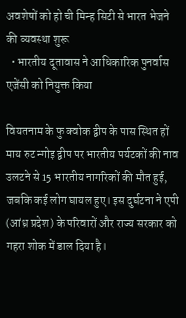अवशेषों को हो ची मिन्ह सिटी से भारत भेजने की व्यवस्था शुरू
  • भारतीय दूतावास ने आधिकारिक पुनर्वास एजेंसी को नियुक्त किया

वियतनाम के फु क्वोक द्वीप के पास स्थित हों माय रुट न्गोइ द्वीप पर भारतीय पर्यटकों की नाव उलटने से 15 भारतीय नागरिकों की मौत हुई, जबकि कई लोग घायल हुए। इस दुर्घटना ने एपी (आंध्र प्रदेश) के परिवारों और राज्य सरकार को गहरा शोक में डाल दिया है।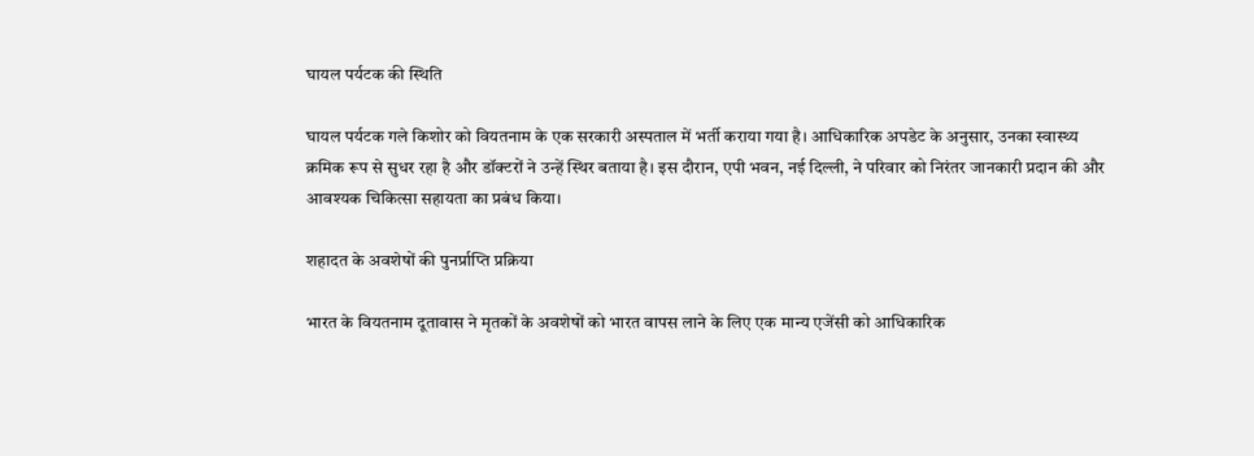घायल पर्यटक की स्थिति

घायल पर्यटक गले किशोर को वियतनाम के एक सरकारी अस्पताल में भर्ती कराया गया है। आधिकारिक अपडेट के अनुसार, उनका स्वास्थ्य क्रमिक रूप से सुधर रहा है और डॉक्टरों ने उन्हें स्थिर बताया है। इस दौरान, एपी भवन, नई दिल्ली, ने परिवार को निरंतर जानकारी प्रदान की और आवश्यक चिकित्सा सहायता का प्रबंध किया।

शहादत के अवशेषों की पुनर्प्राप्ति प्रक्रिया

भारत के वियतनाम दूतावास ने मृतकों के अवशेषों को भारत वापस लाने के लिए एक मान्य एजेंसी को आधिकारिक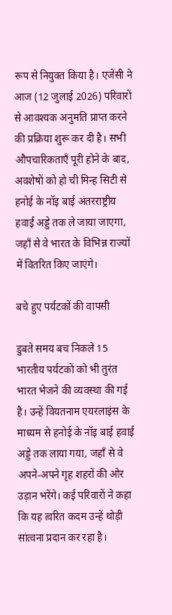रूप से नियुक्त किया है। एजेंसी ने आज (12 जुलाई 2026) परिवारों से आवश्यक अनुमति प्राप्त करने की प्रक्रिया शुरू कर दी है। सभी औपचारिकताएँ पूरी होने के बाद, अवशेषों को हो ची मिन्ह सिटी से हनोई के नॉइ बाई अंतरराष्ट्रीय हवाई अड्डे तक ले जाया जाएगा, जहाँ से वे भारत के विभिन्न राज्यों में वितरित किए जाएंगे।

बचे हुए पर्यटकों की वापसी

डुबते समय बच निकले 15 भारतीय पर्यटकों को भी तुरंत भारत भेजने की व्यवस्था की गई है। उन्हें वियतनाम एयरलाइंस के माध्यम से हनोई के नॉइ बाई हवाई अड्डे तक लाया गया, जहाँ से वे अपने-अपने गृह शहरों की ओर उड़ान भरेंगे। कई परिवारों ने कहा कि यह त्वरित कदम उन्हें थोड़ी सांत्वना प्रदान कर रहा है।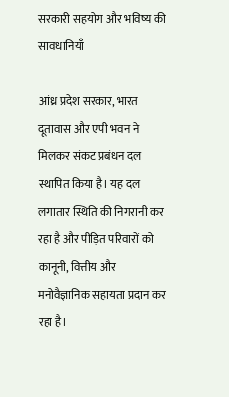सरकारी सहयोग और भविष्य की सावधानियाँ

आंध्र प्रदेश सरकार, भारत दूतावास और एपी भवन ने मिलकर संकट प्रबंधन दल स्थापित किया है। यह दल लगातार स्थिति की निगरानी कर रहा है और पीड़ित परिवारों को कानूनी, वित्तीय और मनोवैज्ञानिक सहायता प्रदान कर रहा है।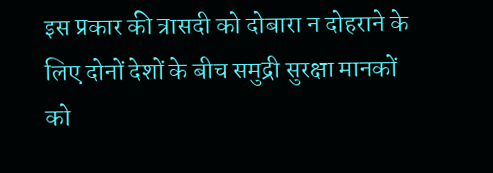इस प्रकार की त्रासदी को दोबारा न दोहराने के लिए दोनों देशों के बीच समुद्री सुरक्षा मानकों को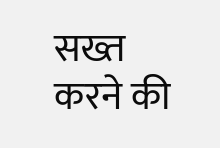सख्त करने की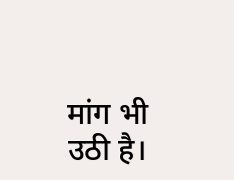मांग भी उठी है।